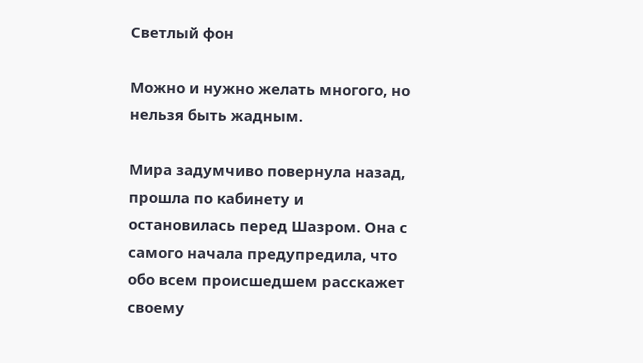Светлый фон

Можно и нужно желать многого, но нельзя быть жадным.

Мира задумчиво повернула назад, прошла по кабинету и остановилась перед Шазром. Она с самого начала предупредила, что обо всем происшедшем расскажет своему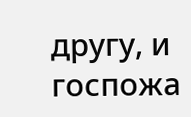другу, и госпожа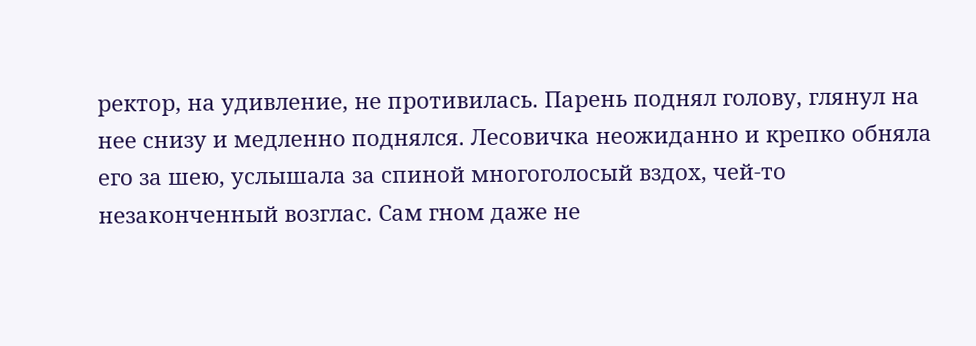ректор, на удивление, не противилась. Парень поднял голову, глянул на нее снизу и медленно поднялся. Лесовичка неожиданно и крепко обняла его за шею, услышала за спиной многоголосый вздох, чей-то незаконченный возглас. Сам гном даже не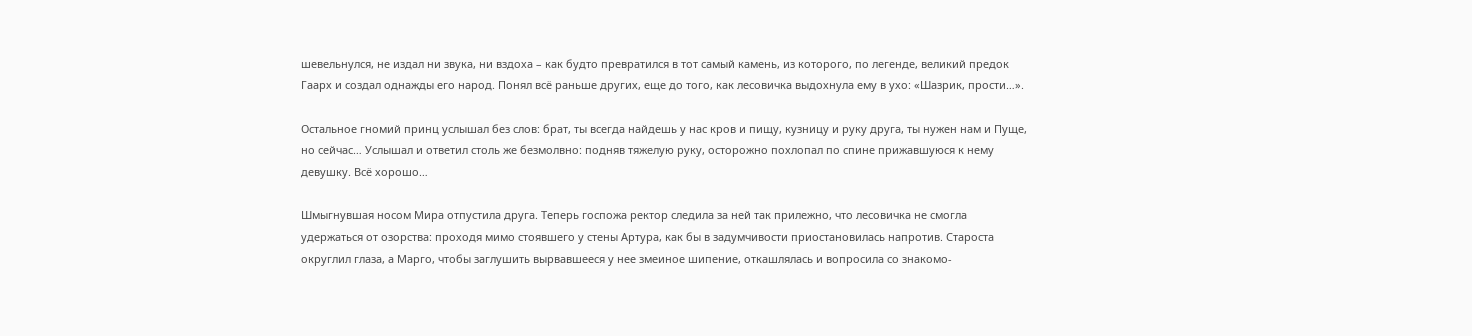шевельнулся, не издал ни звука, ни вздоха – как будто превратился в тот самый камень, из которого, по легенде, великий предок Гаарх и создал однажды его народ. Понял всё раньше других, еще до того, как лесовичка выдохнула ему в ухо: «Шазрик, прости…».

Остальное гномий принц услышал без слов: брат, ты всегда найдешь у нас кров и пищу, кузницу и руку друга, ты нужен нам и Пуще, но сейчас… Услышал и ответил столь же безмолвно: подняв тяжелую руку, осторожно похлопал по спине прижавшуюся к нему девушку. Всё хорошо…

Шмыгнувшая носом Мира отпустила друга. Теперь госпожа ректор следила за ней так прилежно, что лесовичка не смогла удержаться от озорства: проходя мимо стоявшего у стены Артура, как бы в задумчивости приостановилась напротив. Староста округлил глаза, а Марго, чтобы заглушить вырвавшееся у нее змеиное шипение, откашлялась и вопросила со знакомо-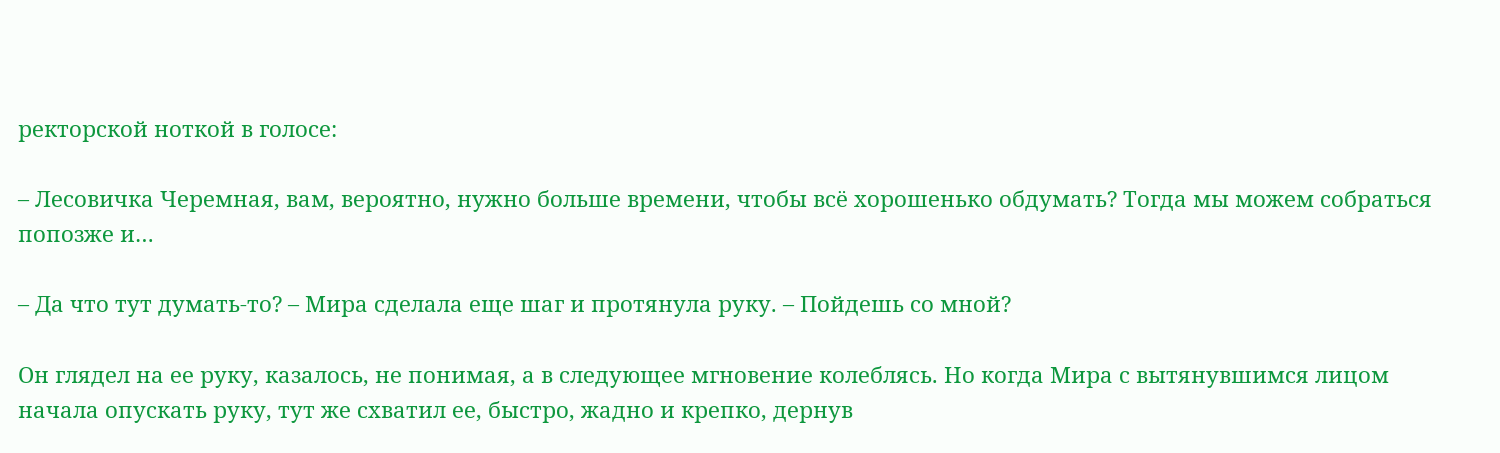ректорской ноткой в голосе:

– Лесовичка Черемная, вам, вероятно, нужно больше времени, чтобы всё хорошенько обдумать? Тогда мы можем собраться попозже и…

– Да что тут думать-то? – Мира сделала еще шаг и протянула руку. – Пойдешь со мной?

Он глядел на ее руку, казалось, не понимая, а в следующее мгновение колеблясь. Но когда Мира с вытянувшимся лицом начала опускать руку, тут же схватил ее, быстро, жадно и крепко, дернув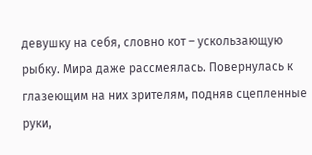девушку на себя, словно кот – ускользающую рыбку. Мира даже рассмеялась. Повернулась к глазеющим на них зрителям, подняв сцепленные руки,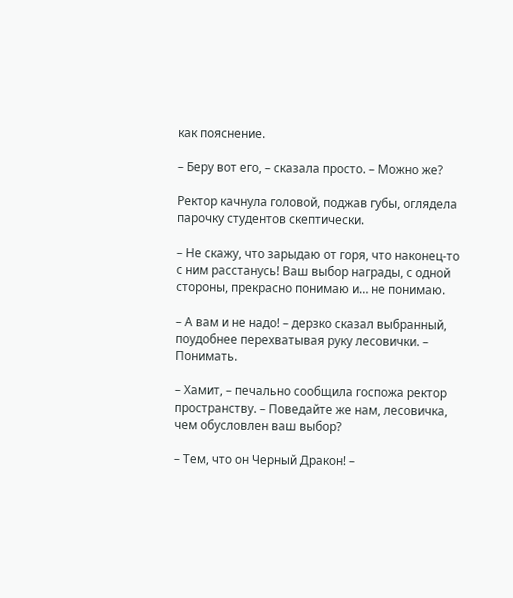как пояснение.

– Беру вот его, – сказала просто. – Можно же?

Ректор качнула головой, поджав губы, оглядела парочку студентов скептически.

– Не скажу, что зарыдаю от горя, что наконец-то с ним расстанусь! Ваш выбор награды, с одной стороны, прекрасно понимаю и… не понимаю.

– А вам и не надо! – дерзко сказал выбранный, поудобнее перехватывая руку лесовички. – Понимать.

– Хамит, – печально сообщила госпожа ректор пространству. – Поведайте же нам, лесовичка, чем обусловлен ваш выбор?

– Тем, что он Черный Дракон! –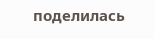поделилась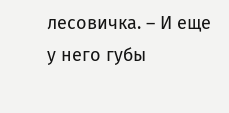лесовичка. – И еще у него губы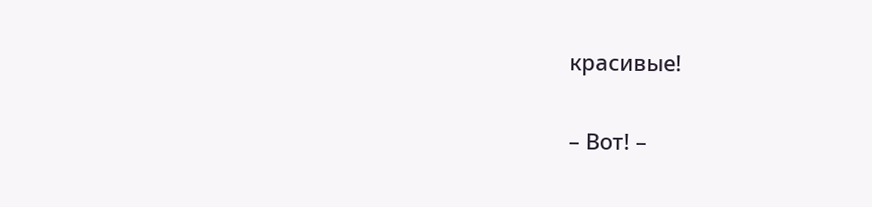красивые!

– Вот! –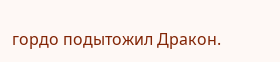гордо подытожил Дракон.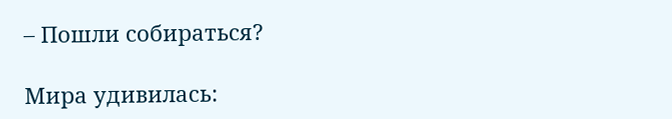– Пошли собираться?

Мира удивилась: